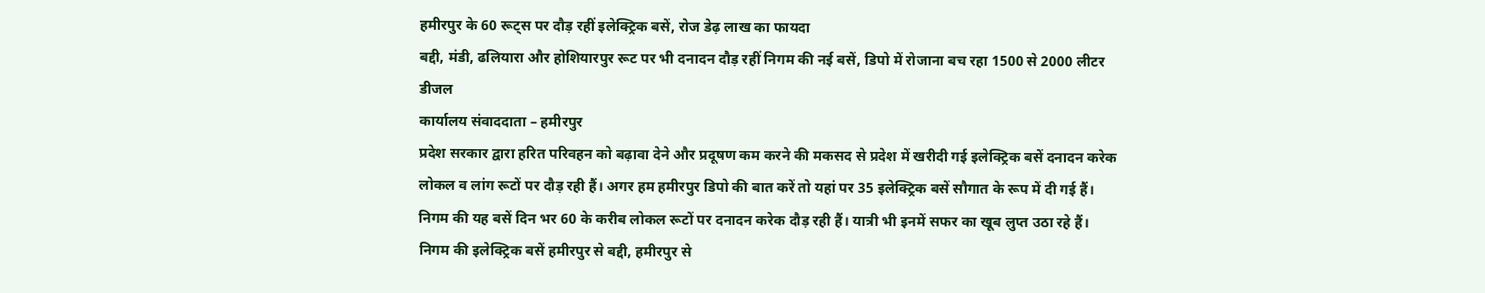हमीरपुर के 60 रूट्स पर दौड़ रहीं इलेक्ट्रिक बसें, रोज डेढ़ लाख का फायदा
बद्दी, मंडी, ढलियारा और होशियारपुर रूट पर भी दनादन दौड़ रहीं निगम की नई बसें, डिपो में रोजाना बच रहा 1500 से 2000 लीटर डीजल
कार्यालय संवाददाता – हमीरपुर
प्रदेश सरकार द्वारा हरित परिवहन को बढ़ावा देने और प्रदूषण कम करने की मकसद से प्रदेश में खरीदी गई इलेक्ट्रिक बसें दनादन करेक लोकल व लांग रूटों पर दौड़ रही हैं। अगर हम हमीरपुर डिपो की बात करें तो यहां पर 35 इलेक्ट्रिक बसें सौगात के रूप में दी गई हैं। निगम की यह बसें दिन भर 60 के करीब लोकल रूटों पर दनादन करेक दौड़ रही हैं। यात्री भी इनमें सफर का खूब लुप्त उठा रहे हैं। निगम की इलेक्ट्रिक बसें हमीरपुर से बद्दी, हमीरपुर से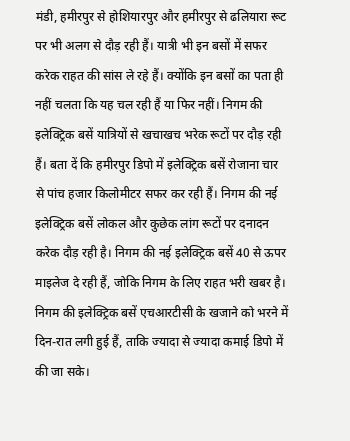मंडी, हमीरपुर से होशियारपुर और हमीरपुर से ढलियारा रूट पर भी अलग से दौड़ रही हैं। यात्री भी इन बसों में सफर करेक राहत की सांस ले रहे हैं। क्योंकि इन बसों का पता ही नहीं चलता कि यह चल रही हैं या फिर नहीं। निगम की इलेक्ट्रिक बसें यात्रियों से खचाखच भरेक रूटों पर दौड़ रही हैं। बता दें कि हमीरपुर डिपो में इलेक्ट्रिक बसें रोजाना चार से पांच हजार किलोमीटर सफर कर रही हैं। निगम की नई इलेक्ट्रिक बसें लोकल और कुछेक लांग रूटों पर दनादन करेक दौड़ रही है। निगम की नई इलेक्ट्रिक बसें 40 से ऊपर माइलेज दे रही हैं, जोकि निगम के लिए राहत भरी खबर है। निगम की इलेक्ट्रिक बसें एचआरटीसी के खजाने को भरने में दिन-रात लगी हुई हैं, ताकि ज्यादा से ज्यादा कमाई डिपो में की जा सके।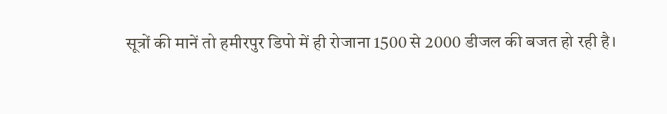सूत्रों की मानें तो हमीरपुर डिपो में ही रोजाना 1500 से 2000 डीजल की बजत हो रही है।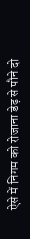ऐसे में निगम को रोजाना डेढ़ से पौने दो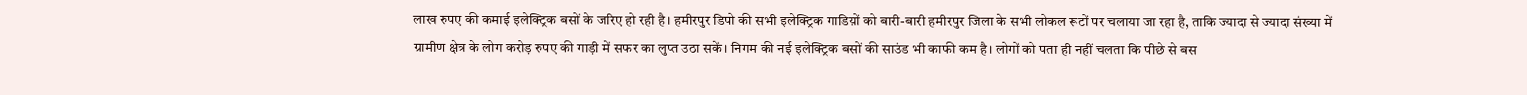लाख रुपए की कमाई इलेक्ट्रिक बसों के जरिए हो रही है। हमीरपुर डिपो की सभी इलेक्ट्रिक गाडिय़ों को बारी-बारी हमीरपुर जिला के सभी लोकल रूटों पर चलाया जा रहा है, ताकि ज्यादा से ज्यादा संख्या में ग्रामीण क्षेत्र के लोग करोड़ रुपए की गाड़ी में सफर का लुप्त उठा सकें। निगम की नई इलेक्ट्रिक बसों की साउंड भी काफी कम है। लोगों को पता ही नहीं चलता कि पीछे से बस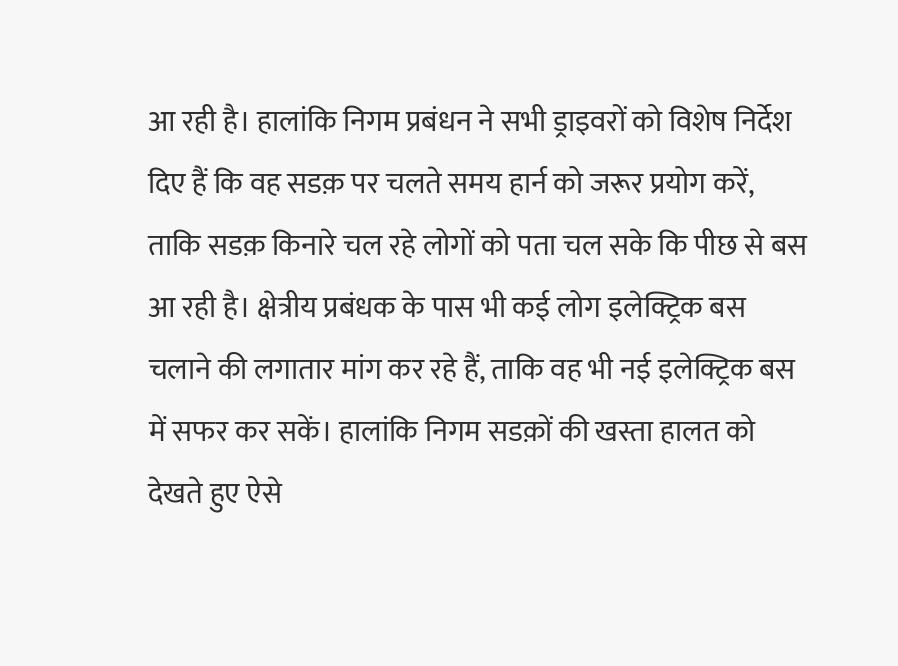आ रही है। हालांकि निगम प्रबंधन ने सभी ड्राइवरों को विशेष निर्देश दिए हैं कि वह सडक़ पर चलते समय हार्न को जरूर प्रयोग करें, ताकि सडक़ किनारे चल रहे लोगों को पता चल सके कि पीछ से बस आ रही है। क्षेत्रीय प्रबंधक के पास भी कई लोग इलेक्ट्रिक बस चलाने की लगातार मांग कर रहे हैं, ताकि वह भी नई इलेक्ट्रिक बस में सफर कर सकें। हालांकि निगम सडक़ों की खस्ता हालत को देखते हुए ऐसे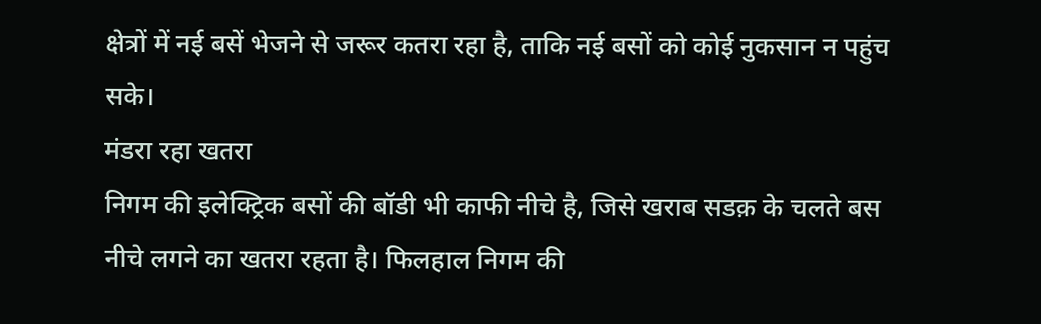क्षेत्रों में नई बसें भेजने से जरूर कतरा रहा है, ताकि नई बसों को कोई नुकसान न पहुंच सके।
मंडरा रहा खतरा
निगम की इलेक्ट्रिक बसों की बॉडी भी काफी नीचे है, जिसे खराब सडक़ के चलते बस नीचे लगने का खतरा रहता है। फिलहाल निगम की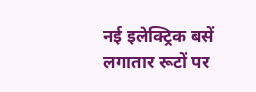नई इलेक्ट्रिक बसें लगातार रूटों पर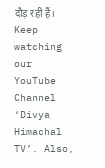दौड़ रही हैं।
Keep watching our YouTube Channel ‘Divya Himachal TV’. Also,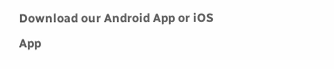Download our Android App or iOS App